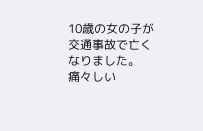10歳の女の子が交通事故で亡くなりました。
痛々しい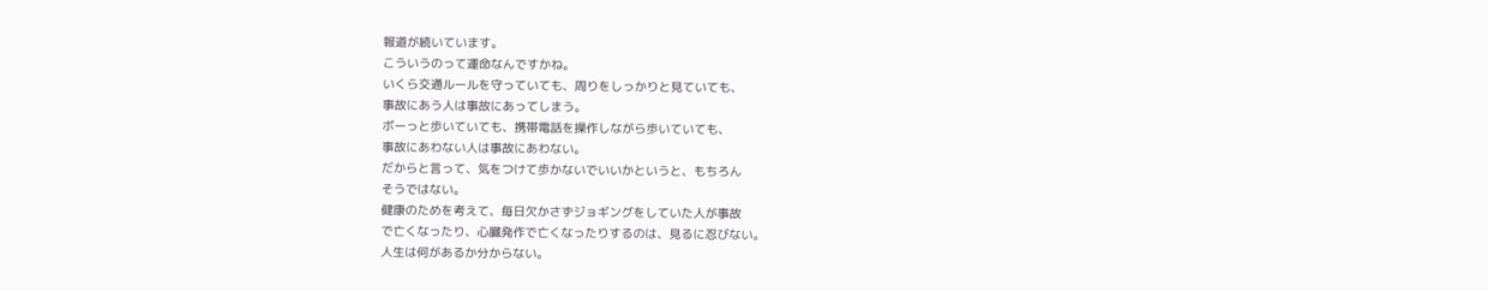報道が続いています。
こういうのって運命なんですかね。
いくら交通ルールを守っていても、周りをしっかりと見ていても、
事故にあう人は事故にあってしまう。
ボーっと歩いていても、携帯電話を操作しながら歩いていても、
事故にあわない人は事故にあわない。
だからと言って、気をつけて歩かないでいいかというと、もちろん
そうではない。
健康のためを考えて、毎日欠かさずジョギングをしていた人が事故
で亡くなったり、心臓発作で亡くなったりするのは、見るに忍びない。
人生は何があるか分からない。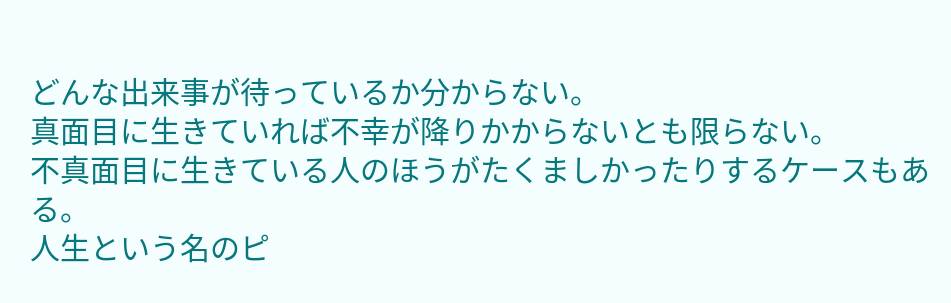どんな出来事が待っているか分からない。
真面目に生きていれば不幸が降りかからないとも限らない。
不真面目に生きている人のほうがたくましかったりするケースもある。
人生という名のピ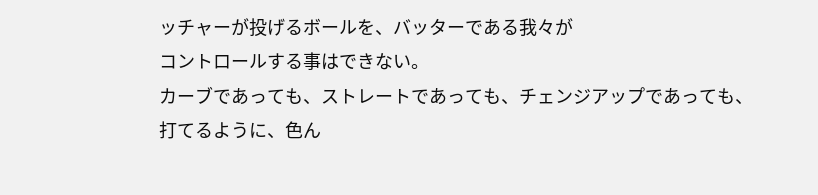ッチャーが投げるボールを、バッターである我々が
コントロールする事はできない。
カーブであっても、ストレートであっても、チェンジアップであっても、
打てるように、色ん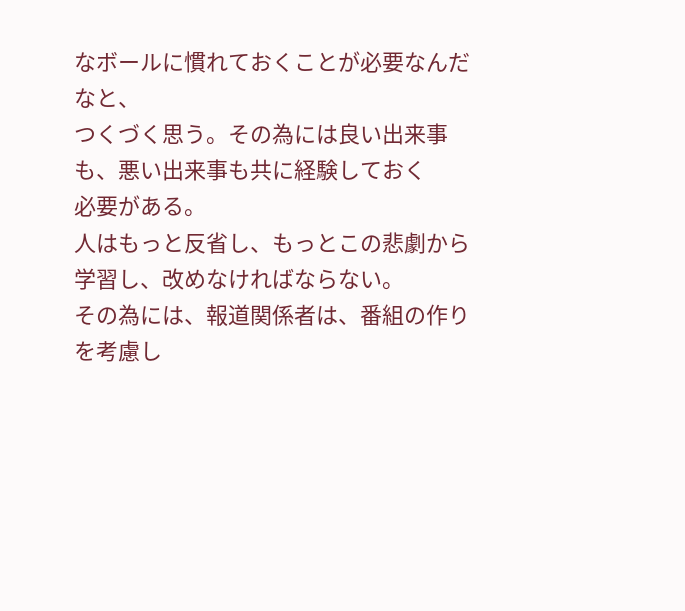なボールに慣れておくことが必要なんだなと、
つくづく思う。その為には良い出来事も、悪い出来事も共に経験しておく
必要がある。
人はもっと反省し、もっとこの悲劇から学習し、改めなければならない。
その為には、報道関係者は、番組の作りを考慮し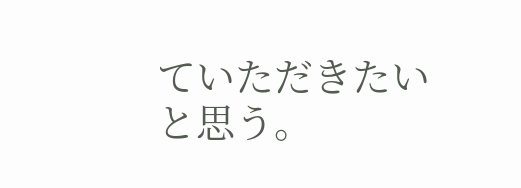ていただきたいと思う。